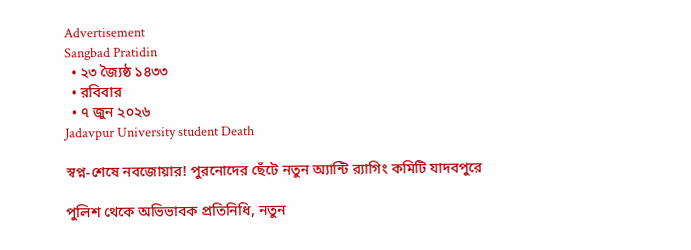Advertisement
Sangbad Pratidin
  • ২৩ জ্যৈষ্ঠ ১৪৩৩
  • রবিবার
  • ৭ জুন ২০২৬
Jadavpur University student Death

স্বপ্ন-শেষে নবজোয়ার! পুরনোদের ছেঁটে নতুন অ্যান্টি ব়্যাগিং কমিটি যাদবপুরে

পুলিশ থেকে অভিভাবক প্রতিনিধি, নতুন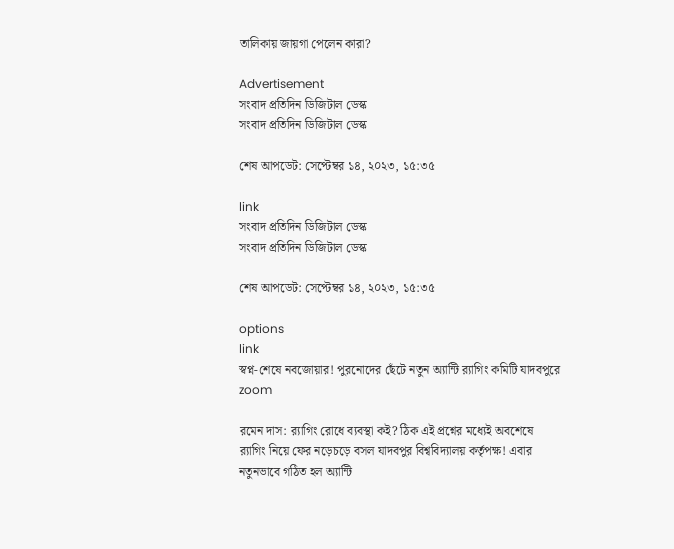তালিকায় জায়গা পেলেন কারা?

Advertisement
সংবাদ প্রতিদিন ডিজিটাল ডেস্ক
সংবাদ প্রতিদিন ডিজিটাল ডেস্ক

শেষ আপডেট: সেপ্টেম্বর ১৪, ২০২৩, ১৫:৩৫

link
সংবাদ প্রতিদিন ডিজিটাল ডেস্ক
সংবাদ প্রতিদিন ডিজিটাল ডেস্ক

শেষ আপডেট: সেপ্টেম্বর ১৪, ২০২৩, ১৫:৩৫

options
link
স্বপ্ন-শেষে নবজোয়ার! পুরনোদের ছেঁটে নতুন অ্যান্টি ব়্যাগিং কমিটি যাদবপুরে zoom

রমেন দাস: র‍্যাগিং রোধে ব্যবস্থা কই? ঠিক এই প্রশ্নের মধ্যেই অবশেষে ব়্যাগিং নিয়ে ফের নড়েচড়ে বসল যাদবপুর বিশ্ববিদ্যালয় কর্তৃপক্ষ! এবার নতুনভাবে গঠিত হল অ্যান্টি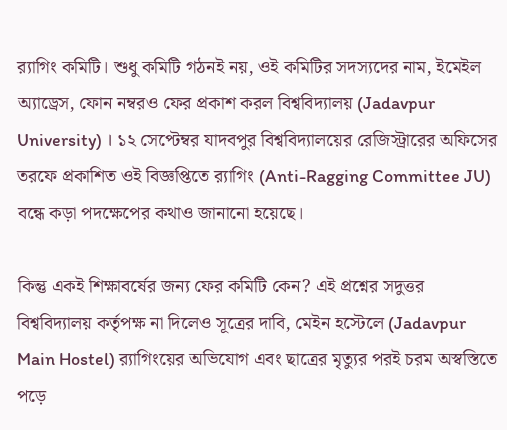র‍্যাগিং কমিটি। শুধু কমিটি গঠনই নয়, ওই কমিটির সদস্যদের নাম, ইমেইল অ্যাড্রেস, ফোন নম্বরও ফের প্রকাশ করল বিশ্ববিদ্যালয় (Jadavpur University) । ১২ সেপ্টেম্বর যাদবপুর বিশ্ববিদ্যালয়ের রেজিস্ট্রারের অফিসের তরফে প্রকাশিত ওই বিজ্ঞপ্তিতে ব়্যাগিং (Anti-Ragging Committee JU) বন্ধে কড়া পদক্ষেপের কথাও জানানো হয়েছে।

কিন্তু একই শিক্ষাবর্ষের জন্য ফের কমিটি কেন? এই প্রশ্নের সদুত্তর বিশ্ববিদ্যালয় কর্তৃপক্ষ না দিলেও সূত্রের দাবি, মেইন হস্টেলে (Jadavpur Main Hostel) র‍্যাগিংয়ের অভিযোগ এবং ছাত্রের মৃত্যুর পরই চরম অস্বস্তিতে পড়ে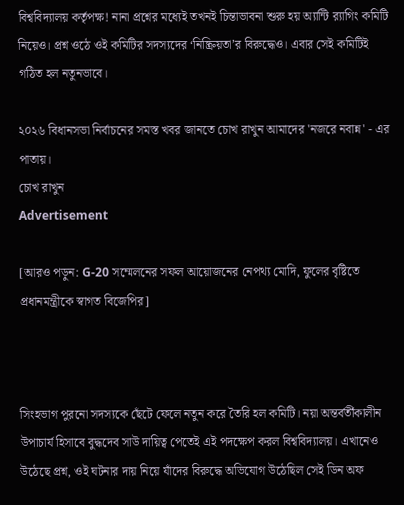বিশ্ববিদ্যালয় কর্তৃপক্ষ! নানা প্রশ্নের মধ্যেই তখনই চিন্তাভাবনা শুরু হয় অ্যান্টি র‍্যাগিং কমিটি নিয়েও। প্রশ্ন ওঠে ওই কমিটির সদস্যদের ‘নিষ্ক্রিয়তা’র বিরুদ্ধেও। এবার সেই কমিটিই গঠিত হল নতুনভাবে।

২০২৬ বিধানসভা নির্বাচনের সমস্ত খবর জানতে চোখ রাখুন আমাদের 'নজরে নবান্ন' - এর পাতায়।
চোখ রাখুন
Advertisement

[আরও পড়ুন: G-20 সম্মেলনের সফল আয়োজনের নেপথ্য মোদি, ফুলের বৃষ্টিতে প্রধানমন্ত্রীকে স্বাগত বিজেপির]



সিংহভাগ পুরনো সদস্যকে ছেঁটে ফেলে নতুন করে তৈরি হল কমিটি। নয়া অন্তর্বর্তীকালীন উপাচার্য হিসাবে বুদ্ধদেব সাউ দায়িত্ব পেতেই এই পদক্ষেপ করল বিশ্ববিদ্যালয়। এখানেও উঠেছে প্রশ্ন, ওই ঘটনার দায় নিয়ে যাঁদের বিরুদ্ধে অভিযোগ উঠেছিল সেই ডিন অফ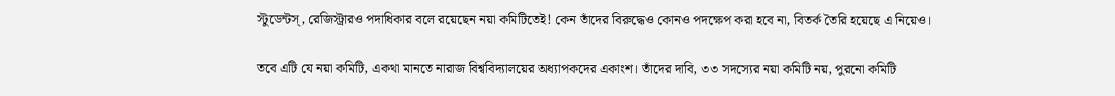স্টুডেন্টস্, রেজিস্ট্রারও পদাধিকার বলে রয়েছেন নয়া কমিটিতেই! কেন তাঁদের বিরুদ্ধেও কোনও পদক্ষেপ করা হবে না, বিতর্ক তৈরি হয়েছে এ নিয়েও।

তবে এটি যে নয়া কমিটি, একথা মানতে নারাজ বিশ্ববিদ্যালয়ের অধ্যাপকদের একাংশ। তাঁদের দাবি, ৩৩ সদস্যের নয়া কমিটি নয়, পুরনো কমিটি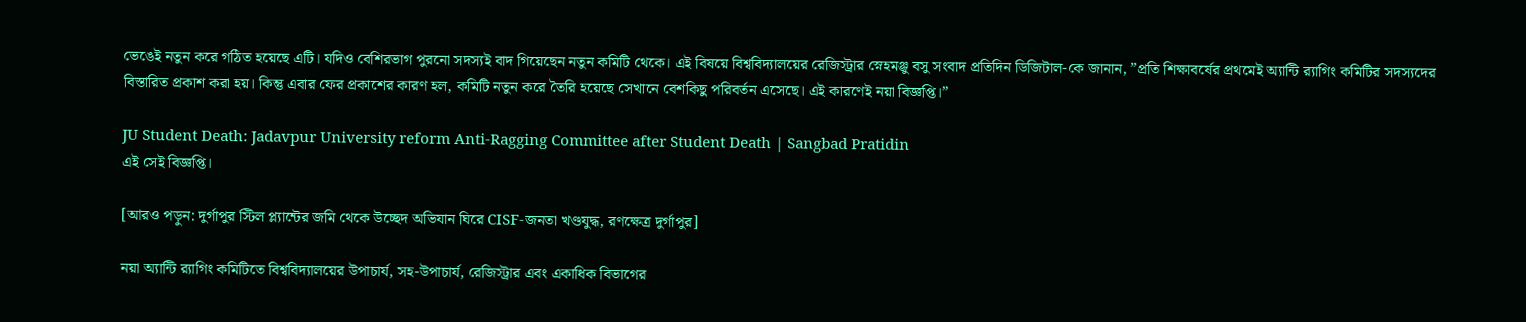ভেঙেই নতুন করে গঠিত হয়েছে এটি। যদিও বেশিরভাগ পুরনো সদস্যই বাদ গিয়েছেন নতুন কমিটি থেকে। এই বিষয়ে বিশ্ববিদ্যালয়ের রেজিস্ট্রার স্নেহমঞ্জু বসু সংবাদ প্রতিদিন ডিজিটাল-কে জানান, ”প্রতি শিক্ষাবর্ষের প্রথমেই অ্যান্টি র‍্যাগিং কমিটির সদস্যদের বিস্তারিত প্রকাশ করা হয়। কিন্তু এবার ফের প্রকাশের কারণ হল, কমিটি নতুন করে তৈরি হয়েছে সেখানে বেশকিছু পরিবর্তন এসেছে। এই কারণেই নয়া বিজ্ঞপ্তি।”

JU Student Death: Jadavpur University reform Anti-Ragging Committee after Student Death | Sangbad Pratidin
এই সেই বিজ্ঞপ্তি।

[আরও পড়ুন: দুর্গাপুর স্টিল প্ল্যান্টের জমি থেকে উচ্ছেদ অভিযান ঘিরে CISF-জনতা খণ্ডযুদ্ধ, রণক্ষেত্র দুর্গাপুর]

নয়া অ্যান্টি র‍্যাগিং কমিটিতে বিশ্ববিদ্যালয়ের উপাচার্য, সহ-উপাচার্য, রেজিস্ট্রার এবং একাধিক বিভাগের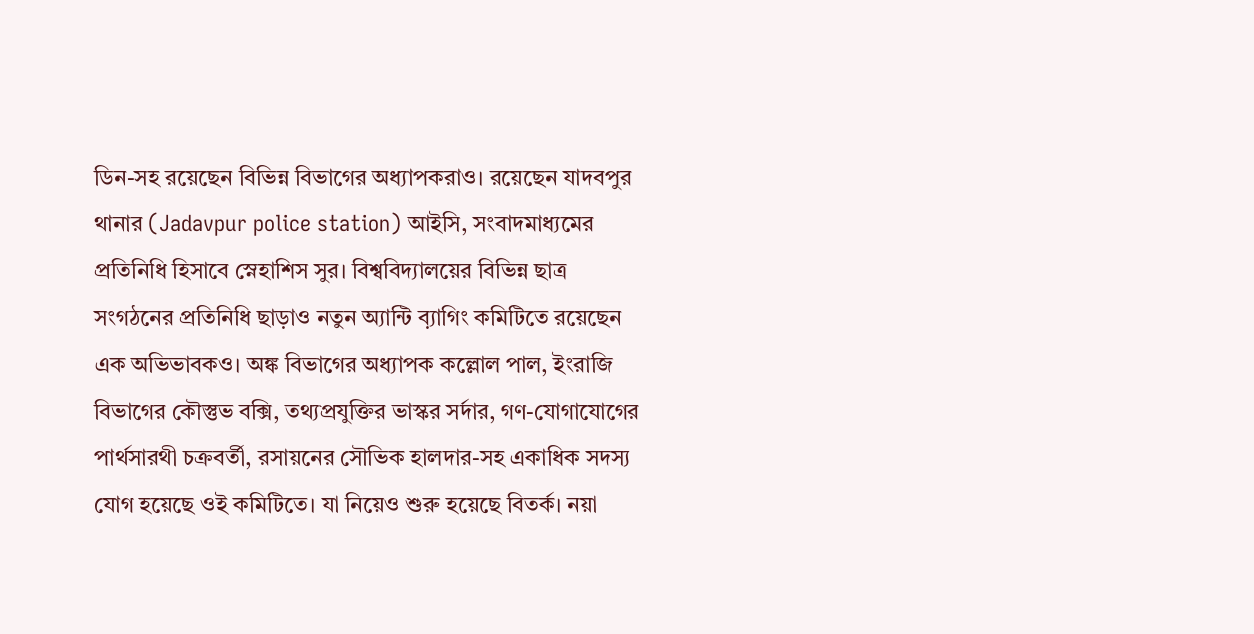ডিন-সহ রয়েছেন বিভিন্ন বিভাগের অধ্যাপকরাও। রয়েছেন যাদবপুর থানার (Jadavpur police station) আইসি, সংবাদমাধ্যমের প্রতিনিধি হিসাবে স্নেহাশিস সুর। বিশ্ববিদ্যালয়ের বিভিন্ন ছাত্র সংগঠনের প্রতিনিধি ছাড়াও নতুন অ্যান্টি ব়্যাগিং কমিটিতে রয়েছেন এক অভিভাবকও। অঙ্ক বিভাগের অধ্যাপক কল্লোল পাল, ইংরাজি বিভাগের কৌস্তুভ বক্সি, তথ্যপ্রযুক্তির ভাস্কর সর্দার, গণ-যোগাযোগের পার্থসারথী চক্রবর্তী, রসায়নের সৌভিক হালদার-সহ একাধিক সদস্য যোগ হয়েছে ওই কমিটিতে। যা নিয়েও শুরু হয়েছে বিতর্ক। নয়া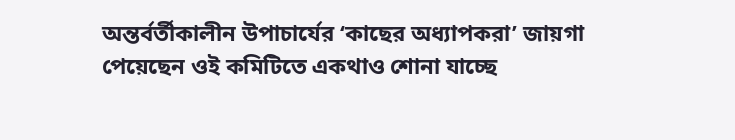অন্তর্বর্তীকালীন উপাচার্যের ‘কাছের অধ্যাপকরা’ জায়গা পেয়েছেন ওই কমিটিতে একথাও শোনা যাচ্ছে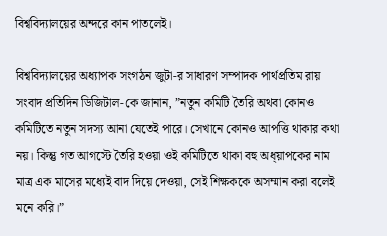বিশ্ববিদ্যালয়ের অন্দরে কান পাতলেই।

বিশ্ববিদ্যালয়ের অধ্যাপক সংগঠন জুটা-র সাধারণ সম্পাদক পার্থপ্রতিম রায় সংবাদ প্রতিদিন ডিজিটাল-কে জানান, ”নতুন কমিটি তৈরি অথবা কোনও কমিটিতে নতুন সদস্য আনা যেতেই পারে। সেখানে কোনও আপত্তি থাকার কথা নয়। কিন্তু গত আগস্টে তৈরি হওয়া ওই কমিটিতে থাকা বহু অধ্য়াপকের নাম মাত্র এক মাসের মধ্যেই বাদ দিয়ে দেওয়া, সেই শিক্ষককে অসম্মান করা বলেই মনে করি।”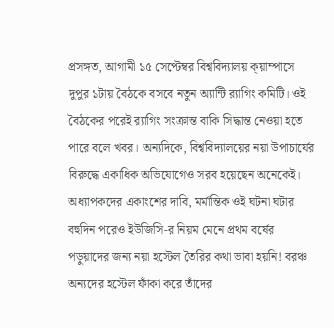প্রসঙ্গত, আগামী ১৫ সেপ্টেম্বর বিশ্ববিদ্যালয় ক্য়াম্পাসে দুপুর ১টায় বৈঠকে বসবে নতুন অ্যান্টি ব়্যাগিং কমিটি। ওই বৈঠকের পরেই ব়্যাগিং সংক্রান্ত বাকি সিদ্ধান্ত নেওয়া হতে পারে বলে খবর। অন্যদিকে, বিশ্ববিদ্যালয়ের নয়া উপাচার্যের বিরুদ্ধে একাধিক অভিযোগেও সরব হয়েছেন অনেকেই। অধ্যাপকদের একাংশের দাবি, মর্মান্তিক ওই ঘটনা ঘটার বহুদিন পরেও ইউজিসি-র নিয়ম মেনে প্রথম বর্ষের পড়ুয়াদের জন্য নয়া হস্টেল তৈরির কথা ভাবা হয়নি! বরঞ্চ অন্যদের হস্টেল ফাঁকা করে তাঁদের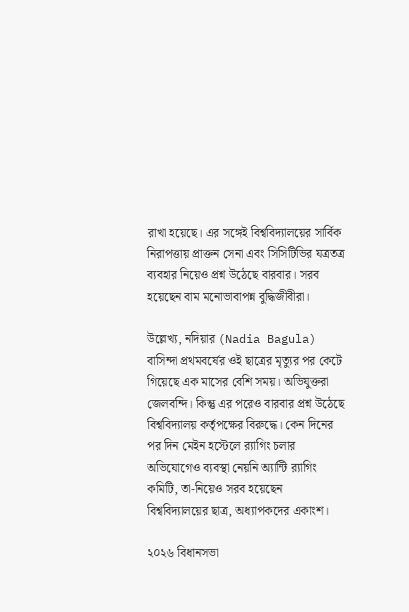রাখা হয়েছে। এর সঙ্গেই বিশ্ববিদ্যালয়ের সার্বিক নিরাপত্তায় প্রাক্তন সেনা এবং সিসিটিভির যত্রতত্র ব্যবহার নিয়েও প্রশ্ন উঠেছে বারবার। সরব হয়েছেন বাম মনোভাবাপন্ন বুদ্ধিজীবীরা।

উল্লেখ্য, নদিয়ার (Nadia Bagula) বাসিন্দা প্রথমবর্ষের ওই ছাত্রের মৃত্যুর পর কেটে গিয়েছে এক মাসের বেশি সময়। অভিযুক্তরা জেলবন্দি। কিন্তু এর পরেও বারবার প্রশ্ন উঠেছে বিশ্ববিদ্যালয় কর্তৃপক্ষের বিরুদ্ধে। কেন দিনের পর দিন মেইন হস্টেলে ব়্যাগিং চলার অভিযোগেও ব্যবস্থা নেয়নি অ্যান্টি ব়্যাগিং কমিটি, তা-নিয়েও সরব হয়েছেন বিশ্ববিদ্যালয়ের ছাত্র, অধ্যাপকদের একাংশ।

২০২৬ বিধানসভা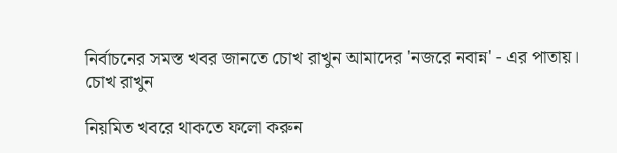নির্বাচনের সমস্ত খবর জানতে চোখ রাখুন আমাদের 'নজরে নবান্ন' - এর পাতায়।
চোখ রাখুন

নিয়মিত খবরে থাকতে ফলো করুন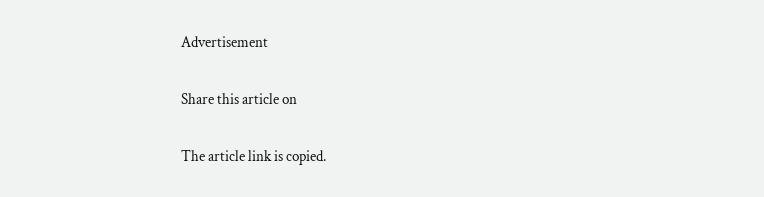Advertisement

Share this article on

The article link is copied.